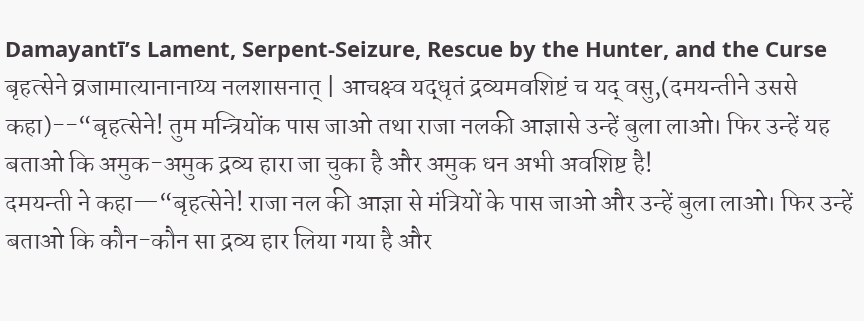Damayantī’s Lament, Serpent-Seizure, Rescue by the Hunter, and the Curse
बृहत्सेने व्रजामात्यानानाय्य नलशासनात् | आचक्ष्व यद्धृतं द्रव्यमवशिष्टं च यद् वसु,(दमयन्तीने उससे कहा)--“बृहत्सेने! तुम मन्त्रियोंक पास जाओ तथा राजा नलकी आज्ञासे उन्हें बुला लाओ। फिर उन्हें यह बताओ कि अमुक-अमुक द्रव्य हारा जा चुका है और अमुक धन अभी अवशिष्ट है!
दमयन्ती ने कहा—“बृहत्सेने! राजा नल की आज्ञा से मंत्रियों के पास जाओ और उन्हें बुला लाओ। फिर उन्हें बताओ कि कौन-कौन सा द्रव्य हार लिया गया है और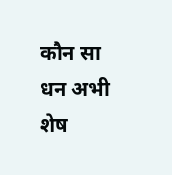कौन सा धन अभी शेष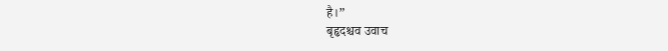है।”
बृहृदश्चव उवाच